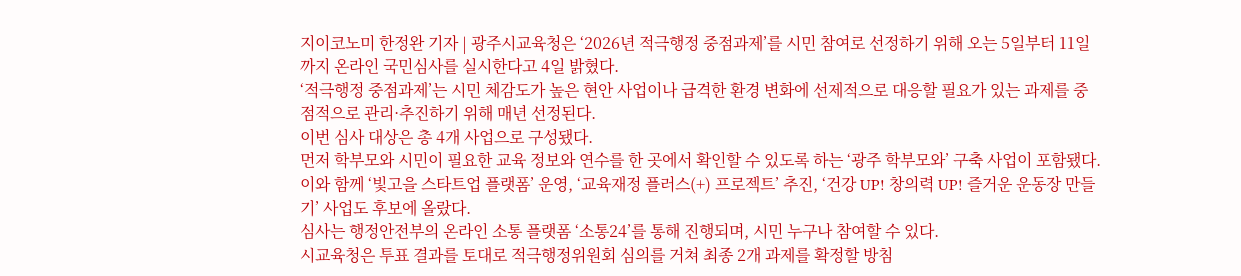지이코노미 한정완 기자 | 광주시교육청은 ‘2026년 적극행정 중점과제’를 시민 참여로 선정하기 위해 오는 5일부터 11일까지 온라인 국민심사를 실시한다고 4일 밝혔다.
‘적극행정 중점과제’는 시민 체감도가 높은 현안 사업이나 급격한 환경 변화에 선제적으로 대응할 필요가 있는 과제를 중점적으로 관리·추진하기 위해 매년 선정된다.
이번 심사 대상은 총 4개 사업으로 구성됐다.
먼저 학부모와 시민이 필요한 교육 정보와 연수를 한 곳에서 확인할 수 있도록 하는 ‘광주 학부모와’ 구축 사업이 포함됐다.
이와 함께 ‘빛고을 스타트업 플랫폼’ 운영, ‘교육재정 플러스(+) 프로젝트’ 추진, ‘건강 UP! 창의력 UP! 즐거운 운동장 만들기’ 사업도 후보에 올랐다.
심사는 행정안전부의 온라인 소통 플랫폼 ‘소통24’를 통해 진행되며, 시민 누구나 참여할 수 있다.
시교육청은 투표 결과를 토대로 적극행정위원회 심의를 거쳐 최종 2개 과제를 확정할 방침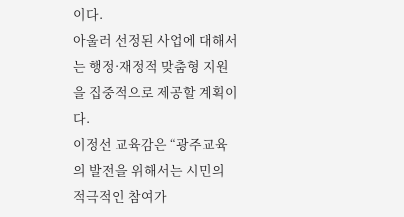이다.
아울러 선정된 사업에 대해서는 행정·재정적 맞춤형 지원을 집중적으로 제공할 계획이다.
이정선 교육감은 “광주교육의 발전을 위해서는 시민의 적극적인 참여가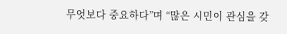무엇보다 중요하다”며 “많은 시민이 관심을 갖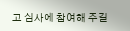고 심사에 참여해 주길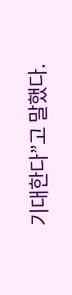기대한다”고 말했다.